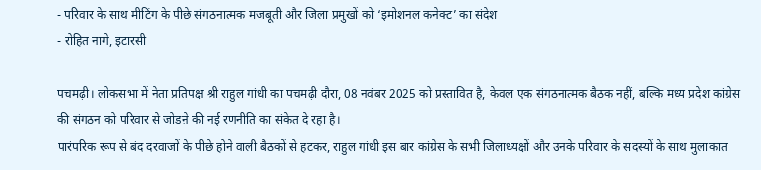- परिवार के साथ मीटिंग के पीछे संगठनात्मक मजबूती और जिला प्रमुखों को ‘इमोशनल कनेक्ट’ का संदेश
- रोहित नागे, इटारसी

पचमढ़ी। लोकसभा में नेता प्रतिपक्ष श्री राहुल गांधी का पचमढ़ी दौरा, 08 नवंबर 2025 को प्रस्तावित है, केवल एक संगठनात्मक बैठक नहीं, बल्कि मध्य प्रदेश कांग्रेस की संगठन को परिवार से जोडऩे की नई रणनीति का संकेत दे रहा है।
पारंपरिक रूप से बंद दरवाजों के पीछे होने वाली बैठकों से हटकर, राहुल गांधी इस बार कांग्रेस के सभी जिलाध्यक्षों और उनके परिवार के सदस्यों के साथ मुलाकात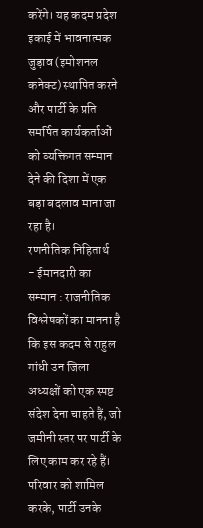करेंगे। यह कदम प्रदेश इकाई में भावनात्मक जुड़ाव (इमोशनल कनेक्ट) स्थापित करने और पार्टी के प्रति समर्पित कार्यकर्ताओं को व्यक्तिगत सम्मान देने की दिशा में एक बड़ा बदलाव माना जा रहा है।
रणनीतिक निहितार्थ
- ईमानदारी का सम्मान : राजनीतिक विश्लेषकों का मानना है कि इस कदम से राहुल गांधी उन जिला अध्यक्षों को एक स्पष्ट संदेश देना चाहते हैं, जो जमीनी स्तर पर पार्टी के लिए काम कर रहे हैं। परिवार को शामिल करके, पार्टी उनके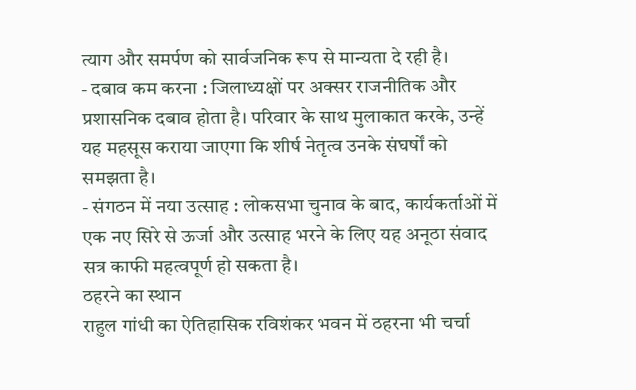त्याग और समर्पण को सार्वजनिक रूप से मान्यता दे रही है।
- दबाव कम करना : जिलाध्यक्षों पर अक्सर राजनीतिक और प्रशासनिक दबाव होता है। परिवार के साथ मुलाकात करके, उन्हें यह महसूस कराया जाएगा कि शीर्ष नेतृत्व उनके संघर्षों को समझता है।
- संगठन में नया उत्साह : लोकसभा चुनाव के बाद, कार्यकर्ताओं में एक नए सिरे से ऊर्जा और उत्साह भरने के लिए यह अनूठा संवाद सत्र काफी महत्वपूर्ण हो सकता है।
ठहरने का स्थान
राहुल गांधी का ऐतिहासिक रविशंकर भवन में ठहरना भी चर्चा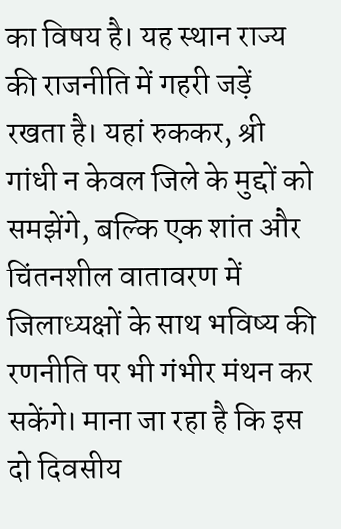का विषय है। यह स्थान राज्य की राजनीति में गहरी जड़ें रखता है। यहां रुककर, श्री गांधी न केवल जिले के मुद्दों को समझेंगे, बल्कि एक शांत और चिंतनशील वातावरण में जिलाध्यक्षों के साथ भविष्य की रणनीति पर भी गंभीर मंथन कर सकेंगे। माना जा रहा है कि इस दो दिवसीय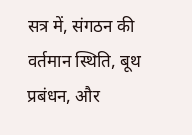सत्र में, संगठन की वर्तमान स्थिति, बूथ प्रबंधन, और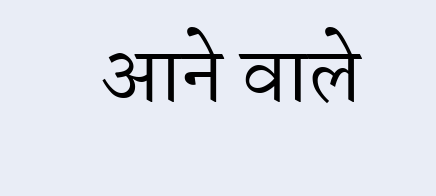आने वाले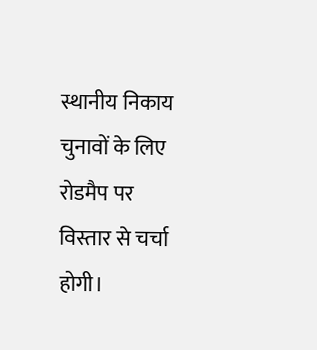स्थानीय निकाय चुनावों के लिए रोडमैप पर विस्तार से चर्चा होगी।